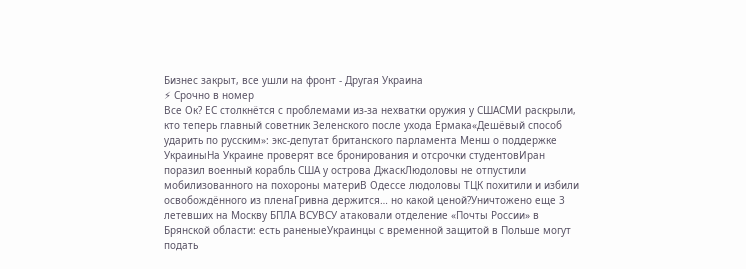Бизнес закрыт, все ушли на фронт - Другая Украина
⚡ Срочно в номер
Все Ок? ЕС столкнётся с проблемами из-за нехватки оружия у СШАСМИ раскрыли, кто теперь главный советник Зеленского после ухода Ермака«Дешёвый способ ударить по русским»: экс-депутат британского парламента Менш о поддержке УкраиныНа Украине проверят все бронирования и отсрочки студентовИран поразил военный корабль США у острова ДжаскЛюдоловы не отпустили мобилизованного на похороны материВ Одессе людоловы ТЦК похитили и избили освобождённого из пленаГривна держится… но какой ценой?Уничтожено еще 3 летевших на Москву БПЛА ВСУВСУ атаковали отделение «Почты России» в Брянской области: есть раненыеУкраинцы с временной защитой в Польше могут подать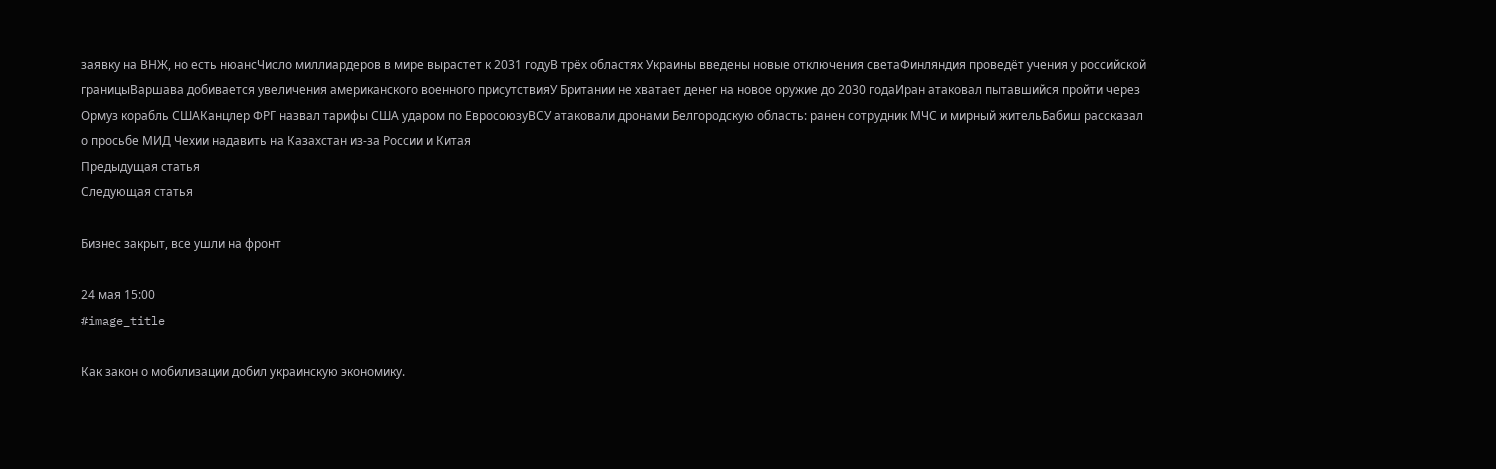заявку на ВНЖ, но есть нюансЧисло миллиардеров в мире вырастет к 2031 годуВ трёх областях Украины введены новые отключения светаФинляндия проведёт учения у российской границыВаршава добивается увеличения американского военного присутствияУ Британии не хватает денег на новое оружие до 2030 годаИран атаковал пытавшийся пройти через Ормуз корабль СШАКанцлер ФРГ назвал тарифы США ударом по ЕвросоюзуВСУ атаковали дронами Белгородскую область: ранен сотрудник МЧС и мирный жительБабиш рассказал о просьбе МИД Чехии надавить на Казахстан из-за России и Китая
Предыдущая статья
Следующая статья

Бизнес закрыт, все ушли на фронт

24 мая 15:00
#image_title

Как закон о мобилизации добил украинскую экономику.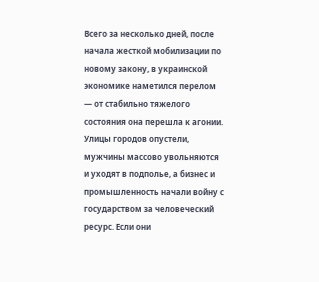Всего за несколько дней, после начала жесткой мобилизации по новому закону, в украинской экономике наметился перелом — от стабильно тяжелого состояния она перешла к агонии. Улицы городов опустели, мужчины массово увольняются и уходят в подполье, а бизнес и промышленность начали войну с государством за человеческий ресурс. Если они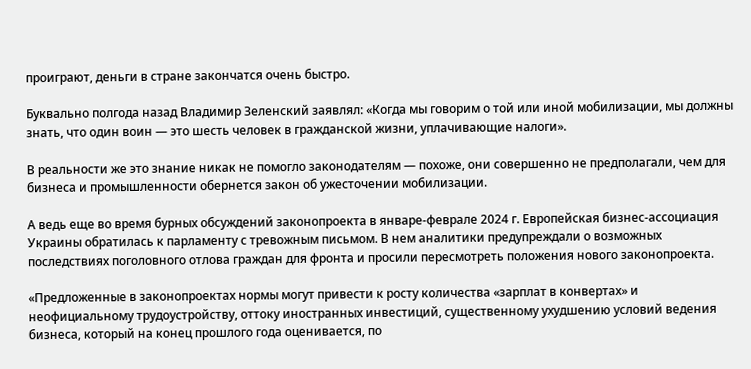проиграют, деньги в стране закончатся очень быстро.

Буквально полгода назад Владимир Зеленский заявлял: «Когда мы говорим о той или иной мобилизации, мы должны знать, что один воин — это шесть человек в гражданской жизни, уплачивающие налоги».

В реальности же это знание никак не помогло законодателям — похоже, они совершенно не предполагали, чем для бизнеса и промышленности обернется закон об ужесточении мобилизации.

А ведь еще во время бурных обсуждений законопроекта в январе-феврале 2024 г. Европейская бизнес-ассоциация Украины обратилась к парламенту с тревожным письмом. В нем аналитики предупреждали о возможных последствиях поголовного отлова граждан для фронта и просили пересмотреть положения нового законопроекта.

«Предложенные в законопроектах нормы могут привести к росту количества «зарплат в конвертах» и неофициальному трудоустройству, оттоку иностранных инвестиций, существенному ухудшению условий ведения бизнеса, который на конец прошлого года оценивается, по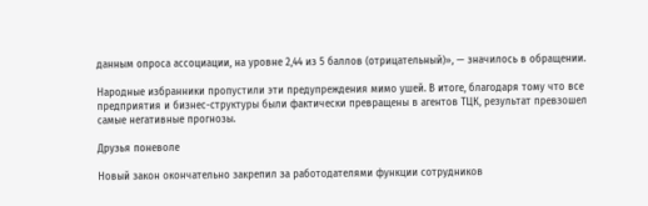данным опроса ассоциации, на уровне 2,44 из 5 баллов (отрицательный)», — значилось в обращении.

Народные избранники пропустили эти предупреждения мимо ушей. В итоге, благодаря тому что все предприятия и бизнес-структуры были фактически превращены в агентов ТЦК, результат превзошел самые негативные прогнозы.

Друзья поневоле

Новый закон окончательно закрепил за работодателями функции сотрудников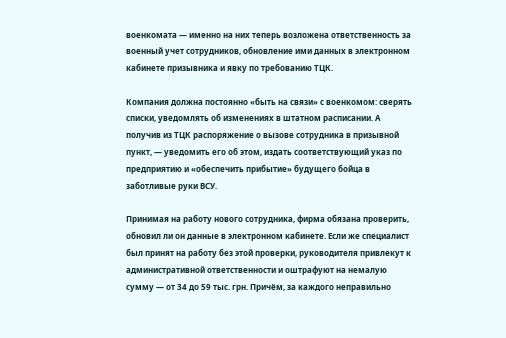военкомата — именно на них теперь возложена ответственность за военный учет сотрудников, обновление ими данных в электронном кабинете призывника и явку по требованию ТЦК.

Компания должна постоянно «быть на связи» с военкомом: сверять списки, уведомлять об изменениях в штатном расписании. А получив из ТЦК распоряжение о вызове сотрудника в призывной пункт, — уведомить его об этом, издать соответствующий указ по предприятию и «обеспечить прибытие» будущего бойца в заботливые руки ВСУ.

Принимая на работу нового сотрудника, фирма обязана проверить, обновил ли он данные в электронном кабинете. Если же специалист был принят на работу без этой проверки, руководителя привлекут к административной ответственности и оштрафуют на немалую сумму — от 34 до 59 тыс. грн. Причём, за каждого неправильно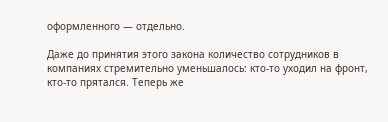оформленного — отдельно.

Даже до принятия этого закона количество сотрудников в компаниях стремительно уменьшалось: кто-то уходил на фронт, кто-то прятался. Теперь же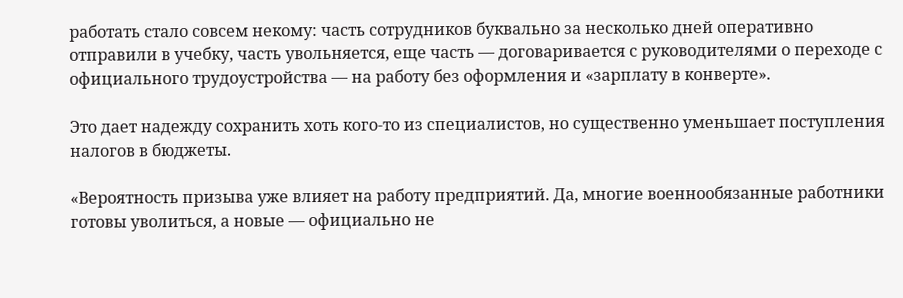работать стало совсем некому: часть сотрудников буквально за несколько дней оперативно отправили в учебку, часть увольняется, еще часть — договаривается с руководителями о переходе с официального трудоустройства — на работу без оформления и «зарплату в конверте».

Это дает надежду сохранить хоть кого-то из специалистов, но существенно уменьшает поступления налогов в бюджеты.

«Вероятность призыва уже влияет на работу предприятий. Да, многие военнообязанные работники готовы уволиться, а новые — официально не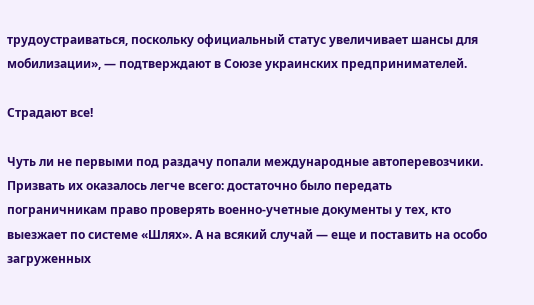трудоустраиваться, поскольку официальный статус увеличивает шансы для мобилизации», — подтверждают в Союзе украинских предпринимателей.

Страдают все!

Чуть ли не первыми под раздачу попали международные автоперевозчики. Призвать их оказалось легче всего: достаточно было передать пограничникам право проверять военно-учетные документы у тех, кто выезжает по системе «Шлях». А на всякий случай — еще и поставить на особо загруженных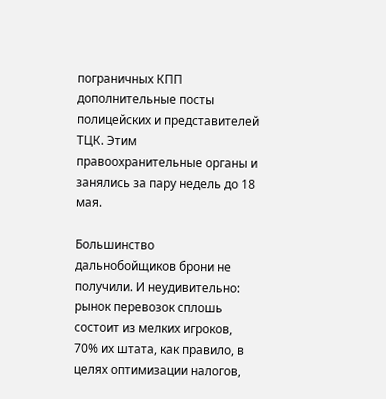пограничных КПП дополнительные посты полицейских и представителей ТЦК. Этим правоохранительные органы и занялись за пару недель до 18 мая.

Большинство дальнобойщиков брони не получили. И неудивительно: рынок перевозок сплошь состоит из мелких игроков, 70% их штата, как правило, в целях оптимизации налогов,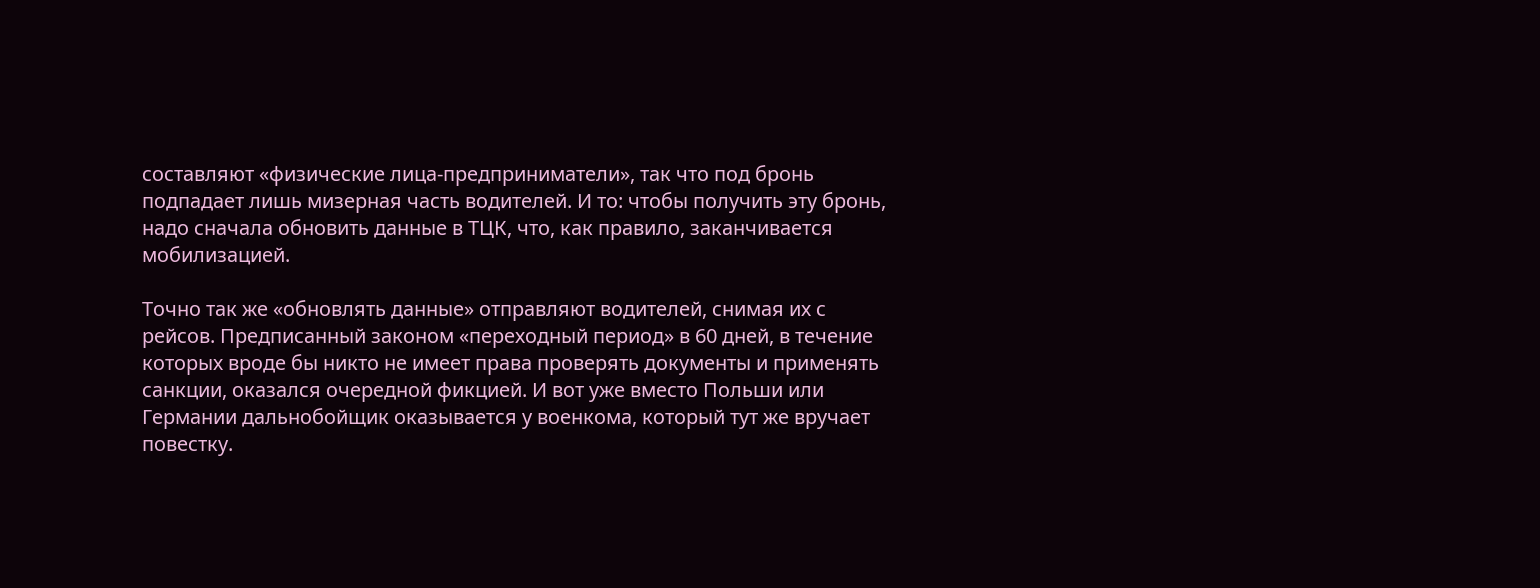составляют «физические лица-предприниматели», так что под бронь подпадает лишь мизерная часть водителей. И то: чтобы получить эту бронь, надо сначала обновить данные в ТЦК, что, как правило, заканчивается мобилизацией.

Точно так же «обновлять данные» отправляют водителей, снимая их с рейсов. Предписанный законом «переходный период» в 60 дней, в течение которых вроде бы никто не имеет права проверять документы и применять санкции, оказался очередной фикцией. И вот уже вместо Польши или Германии дальнобойщик оказывается у военкома, который тут же вручает повестку.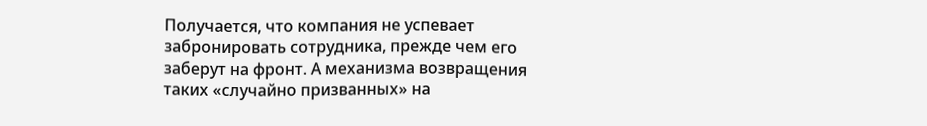Получается, что компания не успевает забронировать сотрудника, прежде чем его заберут на фронт. А механизма возвращения таких «случайно призванных» на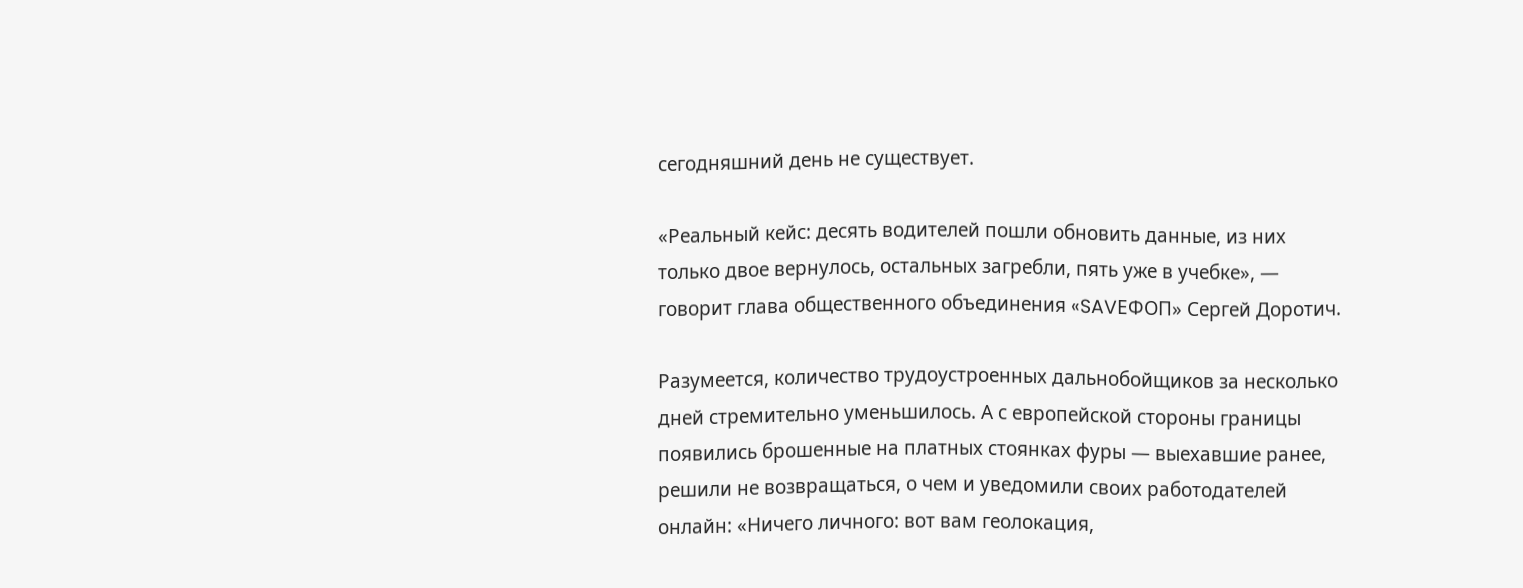сегодняшний день не существует.

«Реальный кейс: десять водителей пошли обновить данные, из них только двое вернулось, остальных загребли, пять уже в учебке», — говорит глава общественного объединения «SAVЕФОП» Сергей Доротич.

Разумеется, количество трудоустроенных дальнобойщиков за несколько дней стремительно уменьшилось. А с европейской стороны границы появились брошенные на платных стоянках фуры — выехавшие ранее, решили не возвращаться, о чем и уведомили своих работодателей онлайн: «Ничего личного: вот вам геолокация,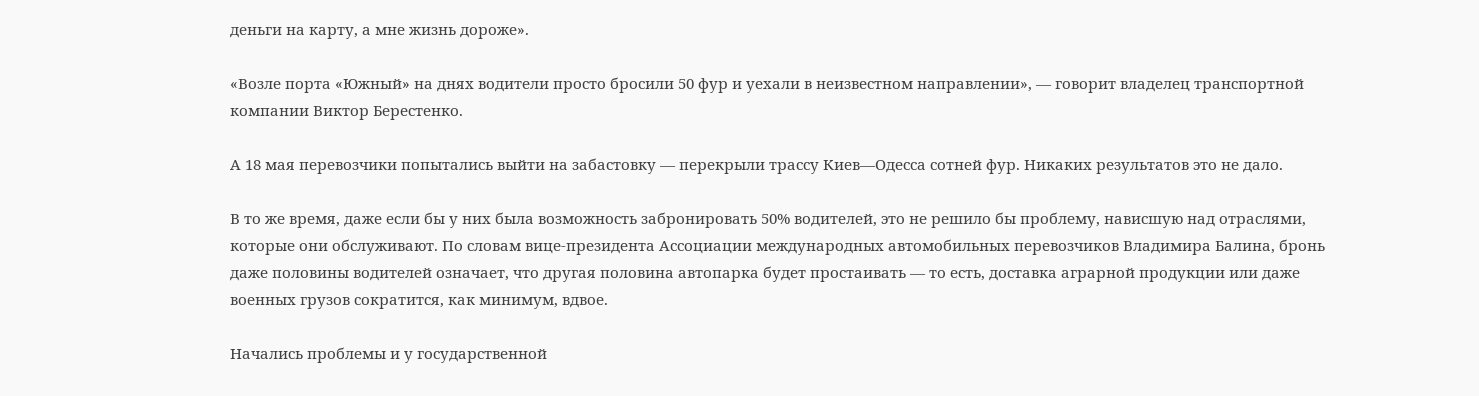деньги на карту, а мне жизнь дороже».

«Возле порта «Южный» на днях водители просто бросили 50 фур и уехали в неизвестном направлении», — говорит владелец транспортной компании Виктор Берестенко.

А 18 мая перевозчики попытались выйти на забастовку — перекрыли трассу Киев—Одесса сотней фур. Никаких результатов это не дало.

В то же время, даже если бы у них была возможность забронировать 50% водителей, это не решило бы проблему, нависшую над отраслями, которые они обслуживают. По словам вице-президента Ассоциации международных автомобильных перевозчиков Владимира Балина, бронь даже половины водителей означает, что другая половина автопарка будет простаивать — то есть, доставка аграрной продукции или даже военных грузов сократится, как минимум, вдвое.

Начались проблемы и у государственной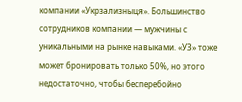компании «Укрзализныця». Большинство сотрудников компании — мужчины с уникальными на рынке навыками. «УЗ» тоже может бронировать только 50%, но этого недостаточно, чтобы бесперебойно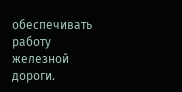обеспечивать работу железной дороги.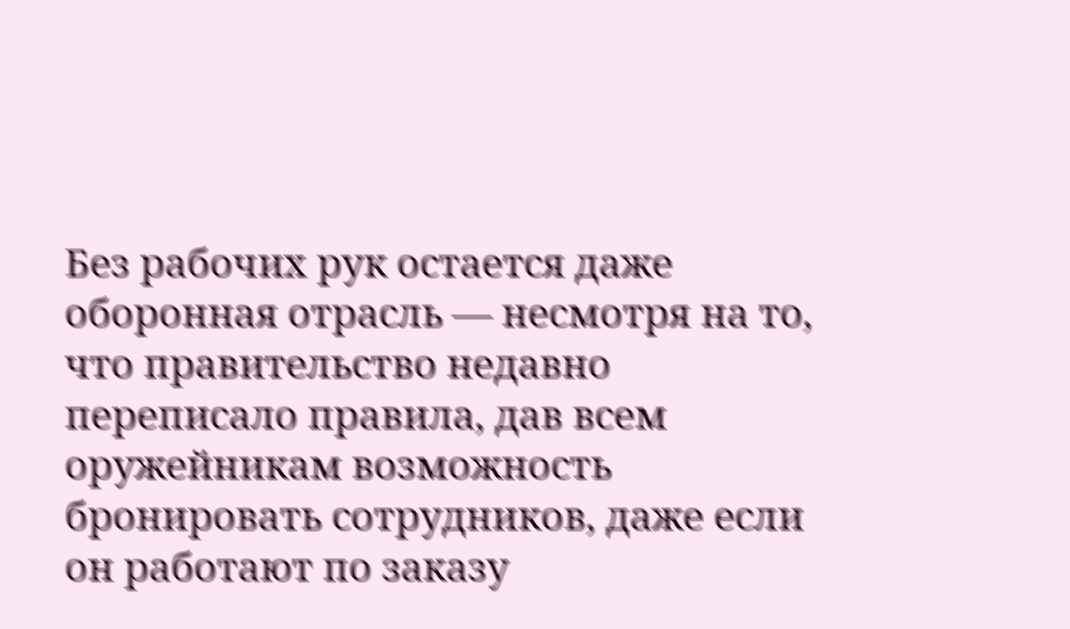Без рабочих рук остается даже оборонная отрасль — несмотря на то, что правительство недавно переписало правила, дав всем оружейникам возможность бронировать сотрудников, даже если он работают по заказу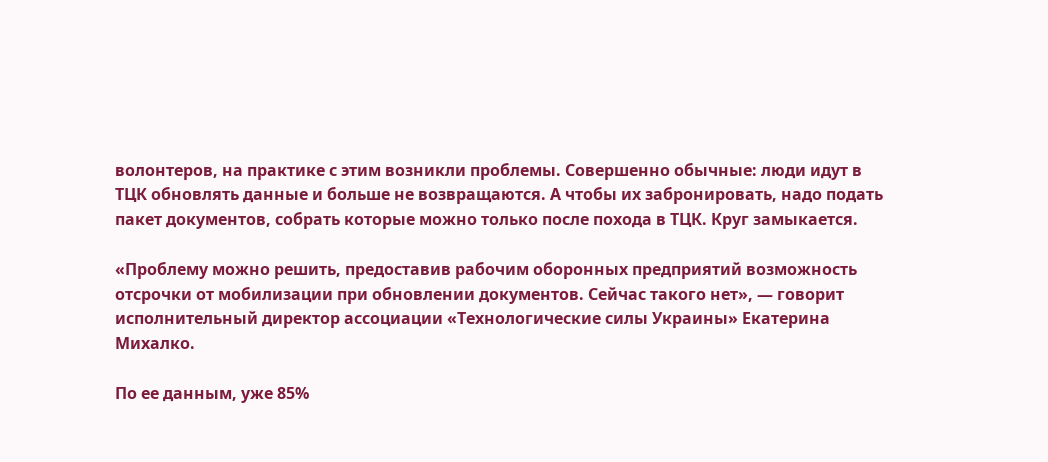волонтеров, на практике с этим возникли проблемы. Совершенно обычные: люди идут в ТЦК обновлять данные и больше не возвращаются. А чтобы их забронировать, надо подать пакет документов, собрать которые можно только после похода в ТЦК. Круг замыкается.

«Проблему можно решить, предоставив рабочим оборонных предприятий возможность отсрочки от мобилизации при обновлении документов. Сейчас такого нет», — говорит исполнительный директор ассоциации «Технологические силы Украины» Екатерина Михалко.

По ее данным, уже 85%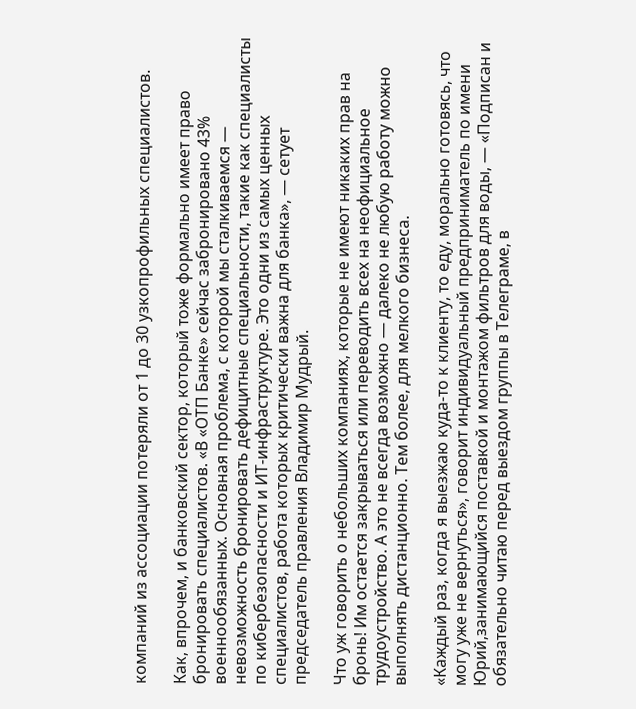компаний из ассоциации потеряли от 1 до 30 узкопрофильных специалистов.

Как, впрочем, и банковский сектор, который тоже формально имеет право бронировать специалистов. «В «ОТП Банке» сейчас забронировано 43% военнообязанных. Основная проблема, с которой мы сталкиваемся — невозможность бронировать дефицитные специальности, такие как специалисты по кибербезопасности и ИТ-инфраструктуре. Это одни из самых ценных специалистов, работа которых критически важна для банка», — сетует председатель правления Владимир Мудрый.

Что уж говорить о небольших компаниях, которые не имеют никаких прав на бронь! Им остается закрываться или переводить всех на неофициальное трудоустройство. А это не всегда возможно — далеко не любую работу можно выполнять дистанционно. Тем более, для мелкого бизнеса.

«Каждый раз, когда я выезжаю куда-то к клиенту, то еду, морально готовясь, что могу уже не вернуться», говорит индивидуальный предприниматель по имени Юрий,занимающийся поставкой и монтажом фильтров для воды, — «Подписан и обязательно читаю перед выездом группы в Телеграме, в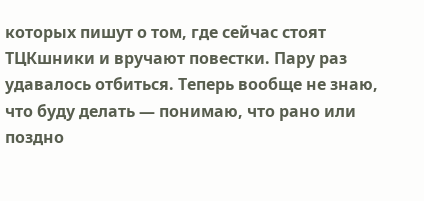которых пишут о том, где сейчас стоят ТЦКшники и вручают повестки. Пару раз удавалось отбиться. Теперь вообще не знаю, что буду делать — понимаю, что рано или поздно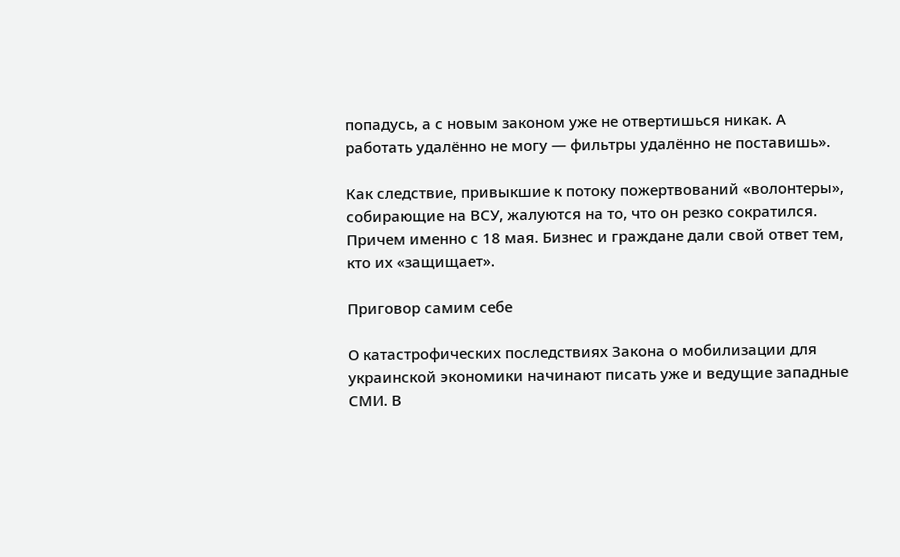попадусь, а с новым законом уже не отвертишься никак. А работать удалённо не могу — фильтры удалённо не поставишь».

Как следствие, привыкшие к потоку пожертвований «волонтеры», собирающие на ВСУ, жалуются на то, что он резко сократился. Причем именно с 18 мая. Бизнес и граждане дали свой ответ тем, кто их «защищает».

Приговор самим себе

О катастрофических последствиях Закона о мобилизации для украинской экономики начинают писать уже и ведущие западные СМИ. В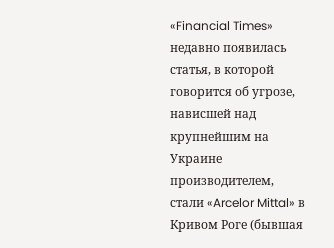«Financial Times» недавно появилась статья, в которой говорится об угрозе, нависшей над крупнейшим на Украине производителем, стали «Arcelor Mittal» в Кривом Роге (бывшая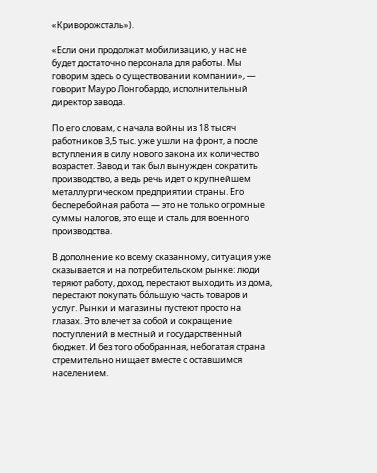«Криворожсталь»).

«Если они продолжат мобилизацию, у нас не будет достаточно персонала для работы. Мы говорим здесь о существовании компании», — говорит Мауро Лонгобардо, исполнительный директор завода.

По его словам, с начала войны из 18 тысяч работников 3,5 тыс. уже ушли на фронт, а после вступления в силу нового закона их количество возрастет. Завод и так был вынужден сократить производство, а ведь речь идет о крупнейшем металлургическом предприятии страны. Его бесперебойная работа — это не только огромные суммы налогов, это еще и сталь для военного производства.

В дополнение ко всему сказанному, ситуация уже сказывается и на потребительском рынке: люди теряют работу, доход, перестают выходить из дома, перестают покупать бо́льшую часть товаров и услуг. Рынки и магазины пустеют просто на глазах. Это влечет за собой и сокращение поступлений в местный и государственный бюджет. И без того обобранная, небогатая страна стремительно нищает вместе с оставшимся населением.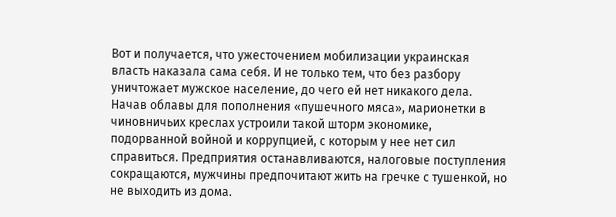Вот и получается, что ужесточением мобилизации украинская власть наказала сама себя. И не только тем, что без разбору уничтожает мужское население, до чего ей нет никакого дела. Начав облавы для пополнения «пушечного мяса», марионетки в чиновничьих креслах устроили такой шторм экономике, подорванной войной и коррупцией, с которым у нее нет сил справиться. Предприятия останавливаются, налоговые поступления сокращаются, мужчины предпочитают жить на гречке с тушенкой, но не выходить из дома.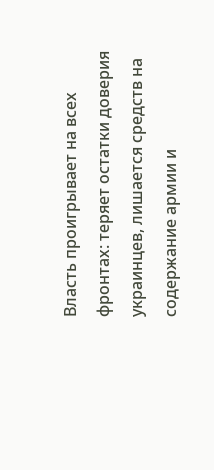Власть проигрывает на всех фронтах: теряет остатки доверия украинцев, лишается средств на содержание армии и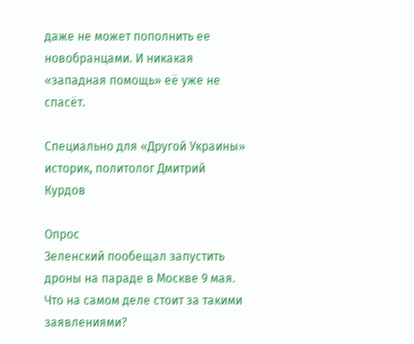даже не может пополнить ее новобранцами. И никакая «западная помощь» её уже не спасёт.

Специально для «Другой Украины» историк, политолог Дмитрий Курдов

Опрос
Зеленский пообещал запустить дроны на параде в Москве 9 мая. Что на самом деле стоит за такими заявлениями?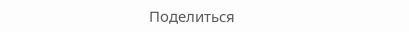Поделиться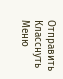Отправить
Класснуть
Меню